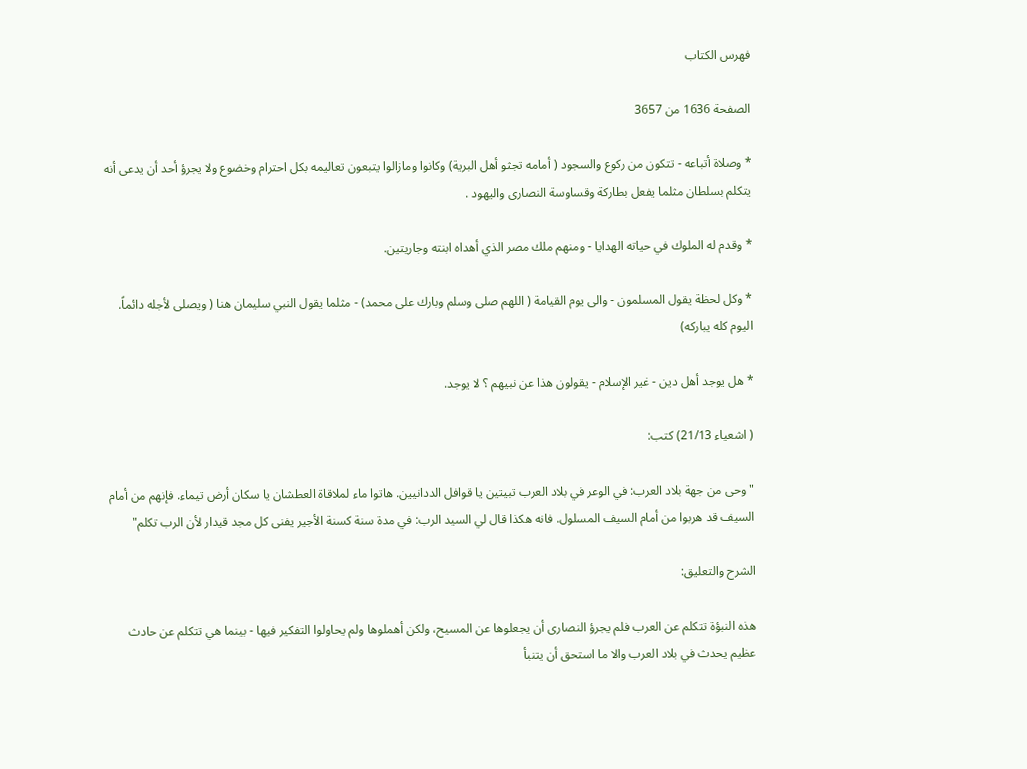فهرس الكتاب

الصفحة 1636 من 3657

* وصلاة أتباعه - تتكون من ركوع والسجود ( أمامه تجثو أهل البرية) وكانوا ومازالوا يتبعون تعاليمه بكل احترام وخضوع ولا يجرؤ أحد أن يدعى أنه يتكلم بسلطان مثلما يفعل بطاركة وقساوسة النصارى واليهود .

* وقدم له الملوك في حياته الهدايا - ومنهم ملك مصر الذي أهداه ابنته وجاريتين.

* وكل لحظة يقول المسلمون - والى يوم القيامة ( اللهم صلى وسلم وبارك على محمد) - مثلما يقول النبي سليمان هنا ( ويصلى لأجله دائماً. اليوم كله يباركه)

* هل يوجد أهل دين - غير الإسلام - يقولون هذا عن نبيهم ؟ لا يوجد.

( اشعياء 21/13) كتب:

"وحى من جهة بلاد العرب: في الوعر في بلاد العرب تبيتين يا قوافل الددانيين. هاتوا ماء لملاقاة العطشان يا سكان أرض تيماء. فإنهم من أمام السيف قد هربوا من أمام السيف المسلول. فانه هكذا قال لي السيد الرب: في مدة سنة كسنة الأجير يفنى كل مجد قيدار لأن الرب تكلم"

الشرح والتعليق:

هذه النبؤة تتكلم عن العرب فلم يجرؤ النصارى أن يجعلوها عن المسيح، ولكن أهملوها ولم يحاولوا التفكير فيها - بينما هي تتكلم عن حادث عظيم يحدث في بلاد العرب والا ما استحق أن يتنبأ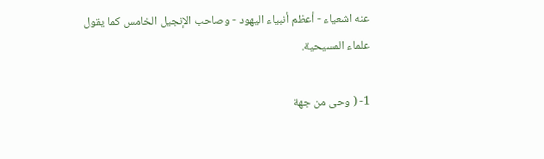عنه اشعياء - أعظم أنبياء اليهود - وصاحب الإنجيل الخامس كما يقول علماء المسيحية.

1- ( وحى من جهة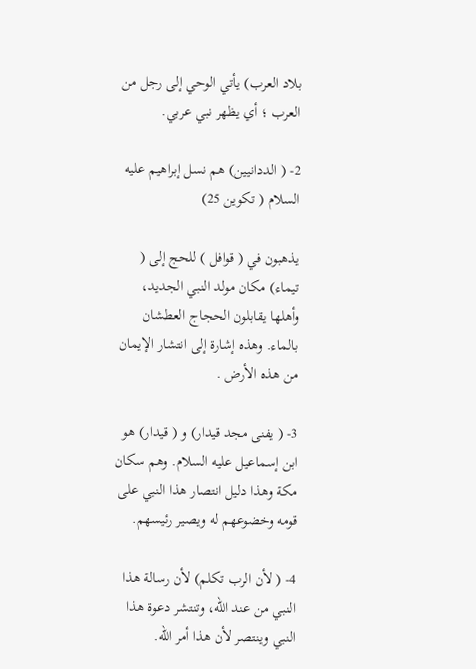بلاد العرب) يأتي الوحي إلى رجل من العرب ؛ أي يظهر نبي عربي.

2- ( الددانيين) هم نسل إبراهيم عليه السلام ( تكوين 25)

يذهبون في ( قوافل ) للحج إلى ( تيماء) مكان مولد النبي الجديد، وأهلها يقابلون الحجاج العطشان بالماء. وهذه إشارة إلى انتشار الإيمان من هذه الأرض .

3- ( يفنى مجد قيدار) و ( قيدار) هو ابن إسماعيل عليه السلام. وهم سكان مكة وهذا دليل انتصار هذا النبي على قومه وخضوعهم له ويصير رئيسهم.

4- ( لأن الرب تكلم) لأن رسالة هذا النبي من عند الله، وتنتشر دعوة هذا النبي وينتصر لأن هذا أمر الله.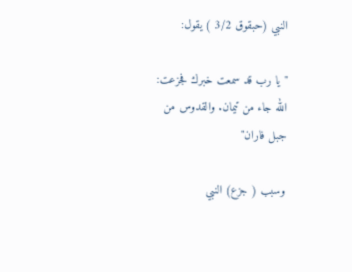النبي (حبقوق 3/2 ) يقول:

"يا رب قد سمعت خبرك فجزعت: الله جاء من تيمان. والقدوس من جبل فاران"

وسبب ( جزع) النبي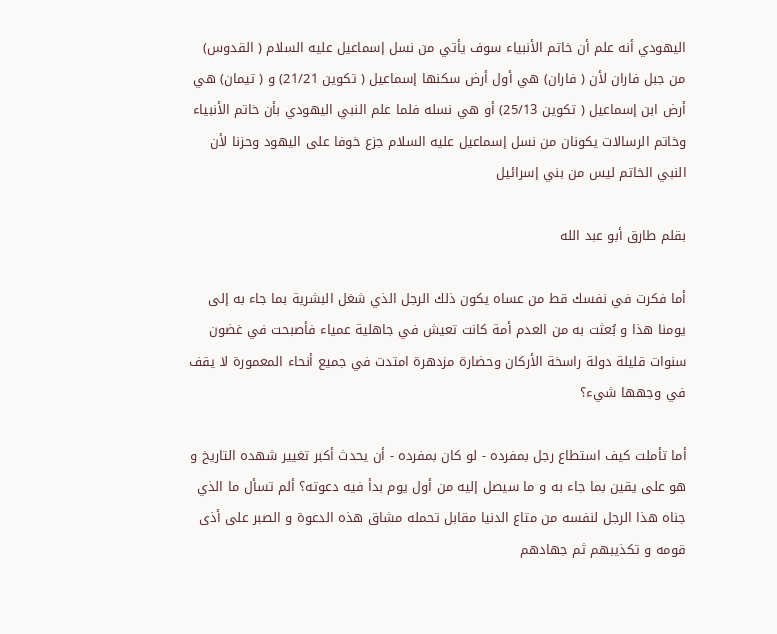اليهودي أنه علم أن خاتم الأنبياء سوف يأتي من نسل إسماعيل عليه السلام ( القدوس) من جبل فاران لأن ( فاران) هي أول أرض سكنها إسماعيل ( تكوين 21/21) و ( تيمان) هي أرض ابن إسماعيل ( تكوين 25/13) أو هي نسله فلما علم النبي اليهودي بأن خاتم الأنبياء وخاتم الرسالات يكونان من نسل إسماعيل عليه السلام جزع خوفا على اليهود وحزنا لأن النبي الخاتم ليس من بني إسرائيل

بقلم طارق أبو عبد الله

أما فكرت في نفسك قط من عساه يكون ذلك الرجل الذي شغل البشرية بما جاء به إلى يومنا هذا و بُعثت به من العدم أمة كانت تعيش في جاهلية عمياء فأصبحت في غضون سنوات قليلة دولة راسخة الأركان وحضارة مزدهرة امتدت في جميع أنحاء المعمورة لا يقف في وجهها شيء؟

أما تأملت كيف استطاع رجل بمفرده - لو كان بمفرده - أن يحدث أكبر تغيير شهده التاريخ و هو على يقين بما جاء به و ما سيصل إليه من أول يوم بدأ فيه دعوته؟ ألم تسأل ما الذي جناه هذا الرجل لنفسه من متاع الدنيا مقابل تحمله مشاق هذه الدعوة و الصبر على أذى قومه و تكذيبهم ثم جهادهم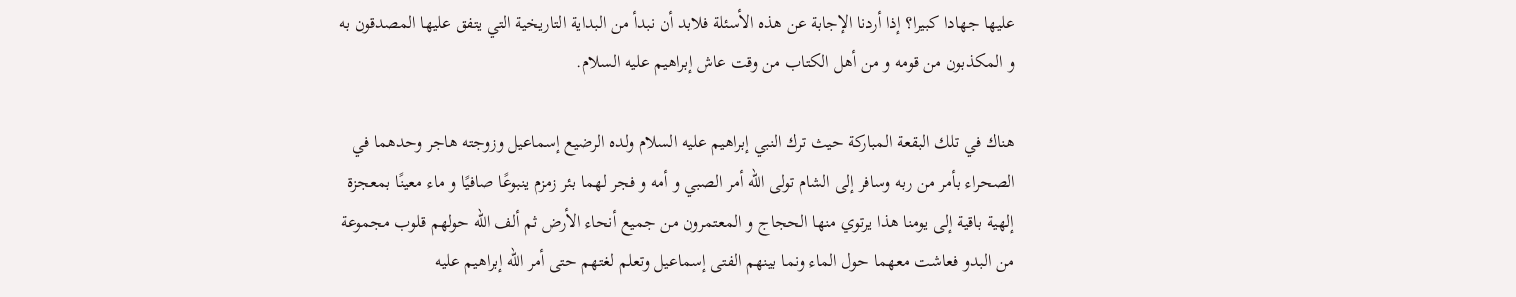عليها جهادا كبيرا؟ إذا أردنا الإجابة عن هذه الأسئلة فلابد أن نبدأ من البداية التاريخية التي يتفق عليها المصدقون به و المكذبون من قومه و من أهل الكتاب من وقت عاش إبراهيم عليه السلام.

هناك في تلك البقعة المباركة حيث ترك النبي إبراهيم عليه السلام ولده الرضيع إسماعيل وزوجته هاجر وحدهما في الصحراء بأمر من ربه وسافر إلى الشام تولى الله أمر الصبي و أمه و فجر لهما بئر زمزم ينبوعًا صافيًا و ماء معينًا بمعجزة إلهية باقية إلى يومنا هذا يرتوي منها الحجاج و المعتمرون من جميع أنحاء الأرض ثم ألف الله حولهم قلوب مجموعة من البدو فعاشت معهما حول الماء ونما بينهم الفتى إسماعيل وتعلم لغتهم حتى أمر الله إبراهيم عليه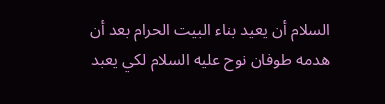السلام أن يعيد بناء البيت الحرام بعد أن هدمه طوفان نوح عليه السلام لكي يعبد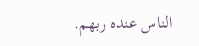الناس عنده ربهم.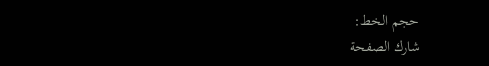حجم الخط:
شارك الصفحة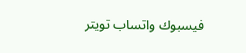فيسبوك واتساب تويتر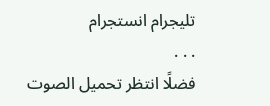تليجرام انستجرام
. . .
فضلًا انتظر تحميل الصوت